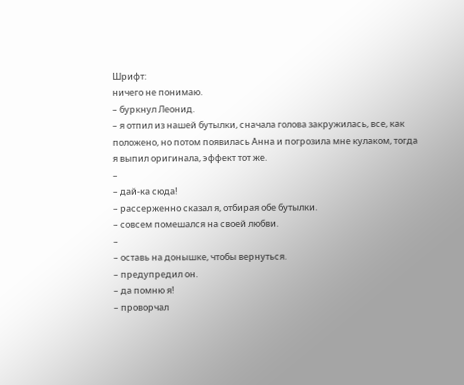Шрифт:
ничего не понимаю.
– буркнул Леонид.
– я отпил из нашей бутылки, сначала голова закружилась, все, как положено, но потом появилась Анна и погрозила мне кулаком, тогда я выпил оригинала, эффект тот же.
–
– дай-ка сюда!
– рассерженно сказал я, отбирая обе бутылки.
– совсем помешался на своей любви.
–
– оставь на донышке, чтобы вернуться.
– предупредил он.
– да помню я!
– проворчал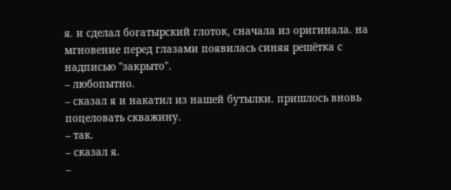я. и сделал богатырский глоток, сначала из оригинала. на мгновение перед глазами появилась синяя решётка с надписью "закрыто".
– любопытно.
– сказал я и накатил из нашей бутылки. пришлось вновь поцеловать скважину.
– так.
– сказал я.
–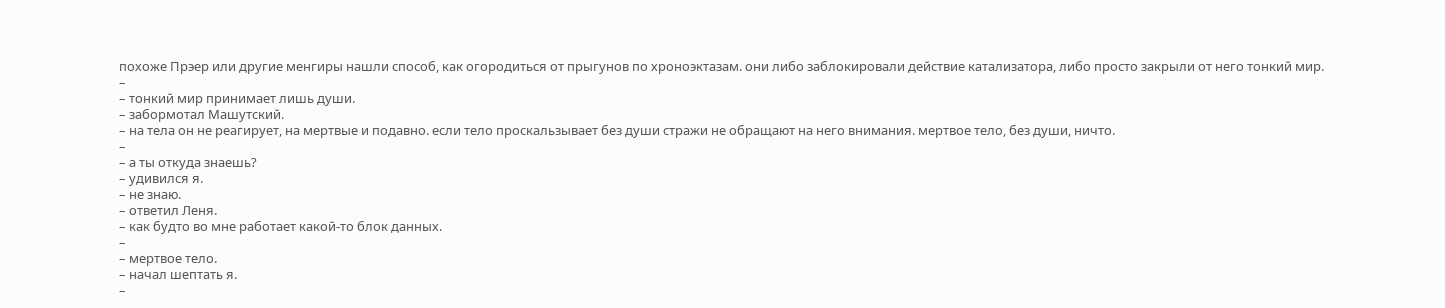похоже Прэер или другие менгиры нашли способ, как огородиться от прыгунов по хроноэктазам. они либо заблокировали действие катализатора, либо просто закрыли от него тонкий мир.
–
– тонкий мир принимает лишь души.
– забормотал Машутский.
– на тела он не реагирует, на мертвые и подавно. если тело проскальзывает без души стражи не обращают на него внимания. мертвое тело, без души, ничто.
–
– а ты откуда знаешь?
– удивился я.
– не знаю.
– ответил Леня.
– как будто во мне работает какой-то блок данных.
–
– мертвое тело.
– начал шептать я.
–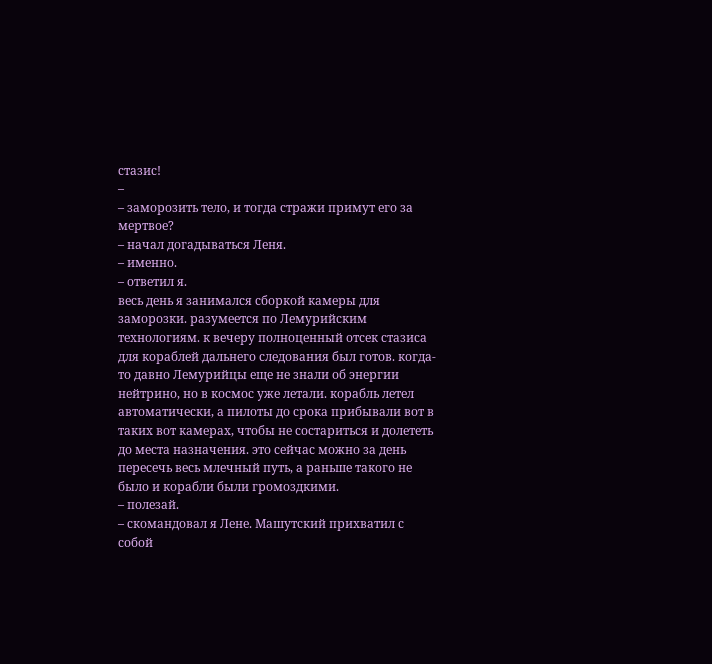стазис!
–
– заморозить тело, и тогда стражи примут его за мертвое?
– начал догадываться Леня.
– именно.
– ответил я.
весь день я занимался сборкой камеры для заморозки. разумеется по Лемурийским технологиям. к вечеру полноценный отсек стазиса для кораблей дальнего следования был готов. когда-то давно Лемурийцы еще не знали об энергии нейтрино, но в космос уже летали. корабль летел автоматически, а пилоты до срока прибывали вот в таких вот камерах, чтобы не состариться и долететь до места назначения. это сейчас можно за день пересечь весь млечный путь, а раньше такого не было и корабли были громоздкими.
– полезай.
– скомандовал я Лене. Машутский прихватил с собой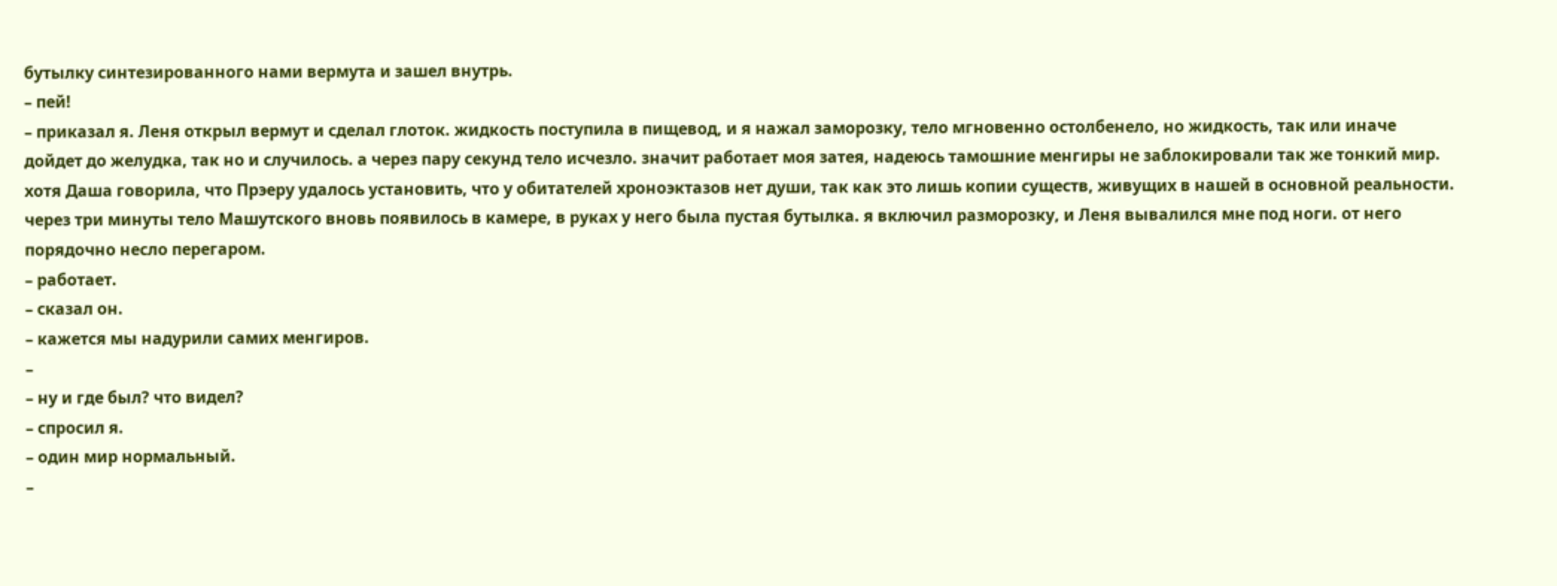бутылку синтезированного нами вермута и зашел внутрь.
– пей!
– приказал я. Леня открыл вермут и сделал глоток. жидкость поступила в пищевод, и я нажал заморозку, тело мгновенно остолбенело, но жидкость, так или иначе дойдет до желудка, так но и случилось. а через пару секунд тело исчезло. значит работает моя затея, надеюсь тамошние менгиры не заблокировали так же тонкий мир. хотя Даша говорила, что Прэеру удалось установить, что у обитателей хроноэктазов нет души, так как это лишь копии существ, живущих в нашей в основной реальности. через три минуты тело Машутского вновь появилось в камере, в руках у него была пустая бутылка. я включил разморозку, и Леня вывалился мне под ноги. от него порядочно несло перегаром.
– работает.
– сказал он.
– кажется мы надурили самих менгиров.
–
– ну и где был? что видел?
– спросил я.
– один мир нормальный.
–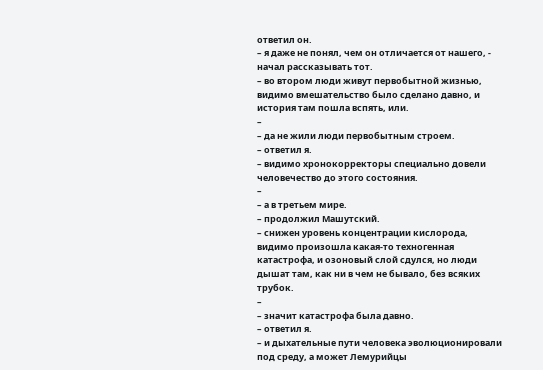ответил он.
– я даже не понял, чем он отличается от нашего, - начал рассказывать тот.
– во втором люди живут первобытной жизнью, видимо вмешательство было сделано давно, и история там пошла вспять, или.
–
– да не жили люди первобытным строем.
– ответил я.
– видимо хронокорректоры специально довели человечество до этого состояния.
–
– а в третьем мире.
– продолжил Машутский.
– снижен уровень концентрации кислорода, видимо произошла какая-то техногенная катастрофа, и озоновый слой сдулся, но люди дышат там, как ни в чем не бывало, без всяких трубок.
–
– значит катастрофа была давно.
– ответил я.
– и дыхательные пути человека эволюционировали под среду, а может Лемурийцы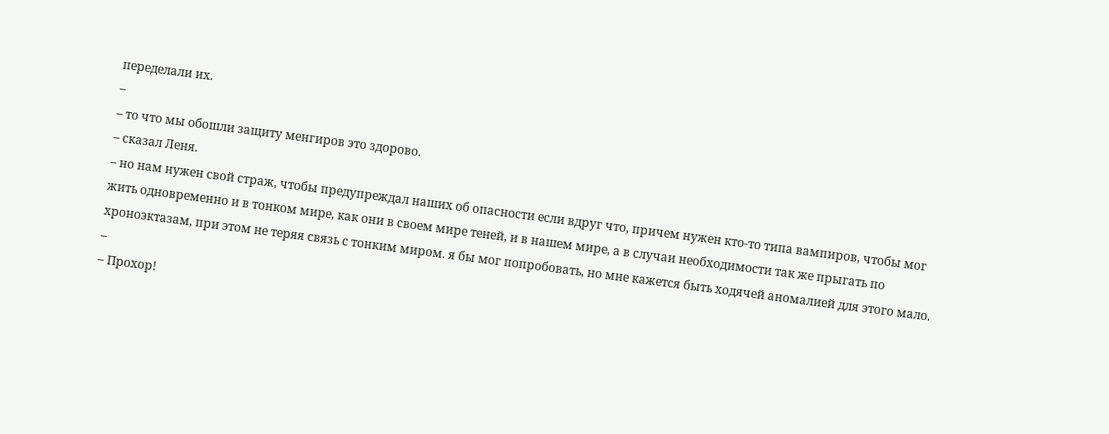переделали их.
–
– то что мы обошли защиту менгиров это здорово.
– сказал Леня.
– но нам нужен свой страж, чтобы предупреждал наших об опасности если вдруг что, причем нужен кто-то типа вампиров, чтобы мог жить одновременно и в тонком мире, как они в своем мире теней, и в нашем мире, а в случаи необходимости так же прыгать по хроноэктазам, при этом не теряя связь с тонким миром. я бы мог попробовать, но мне кажется быть ходячей аномалией для этого мало.
–
– Прохор!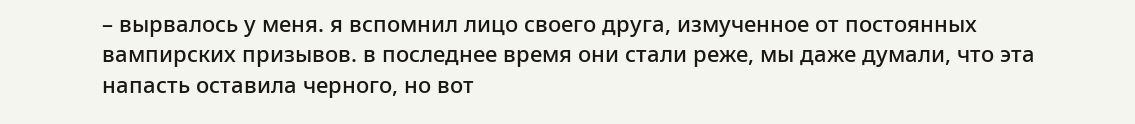– вырвалось у меня. я вспомнил лицо своего друга, измученное от постоянных вампирских призывов. в последнее время они стали реже, мы даже думали, что эта напасть оставила черного, но вот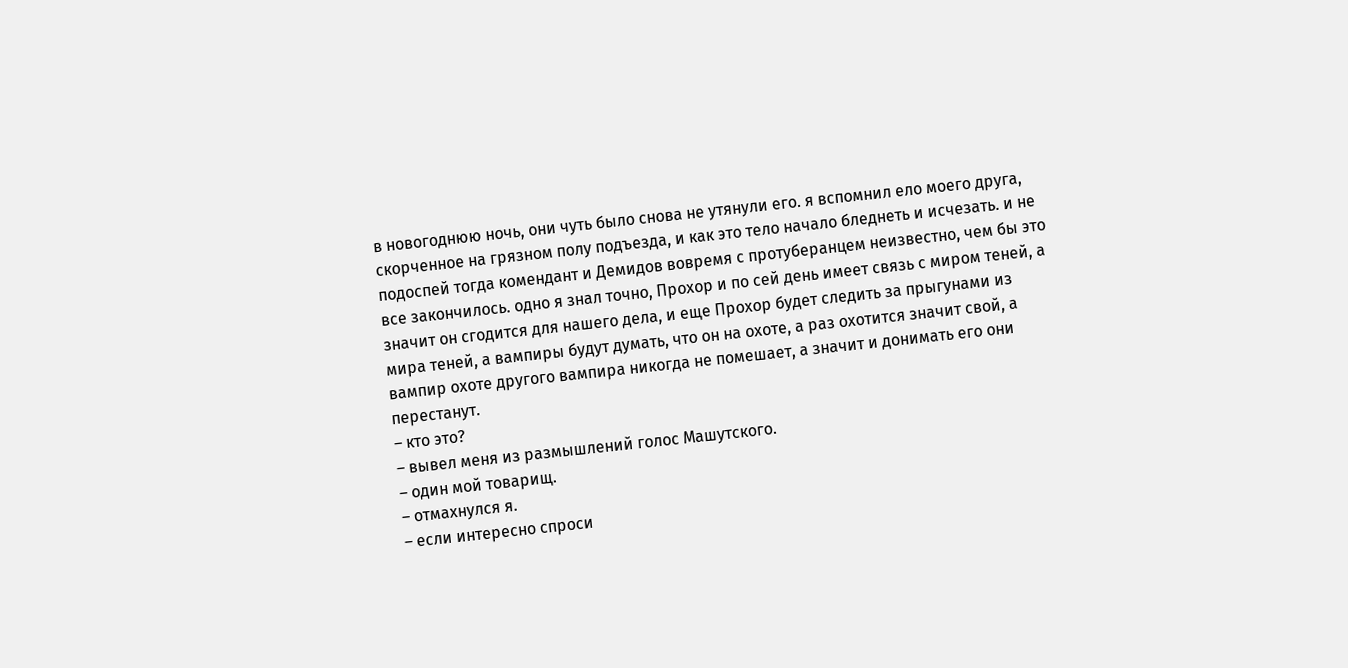в новогоднюю ночь, они чуть было снова не утянули его. я вспомнил ело моего друга, скорченное на грязном полу подъезда, и как это тело начало бледнеть и исчезать. и не подоспей тогда комендант и Демидов вовремя с протуберанцем неизвестно, чем бы это все закончилось. одно я знал точно, Прохор и по сей день имеет связь с миром теней, а значит он сгодится для нашего дела, и еще Прохор будет следить за прыгунами из мира теней, а вампиры будут думать, что он на охоте, а раз охотится значит свой, а вампир охоте другого вампира никогда не помешает, а значит и донимать его они перестанут.
– кто это?
– вывел меня из размышлений голос Машутского.
– один мой товарищ.
– отмахнулся я.
– если интересно спроси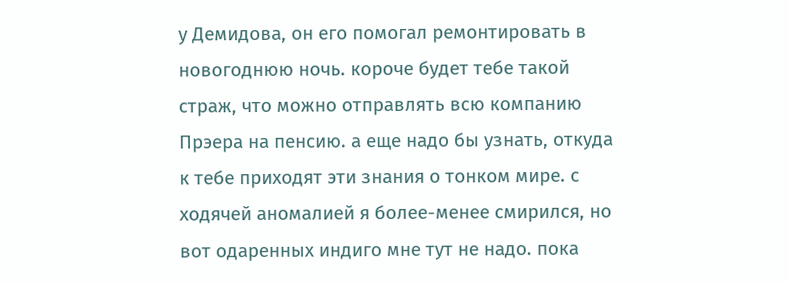у Демидова, он его помогал ремонтировать в новогоднюю ночь. короче будет тебе такой страж, что можно отправлять всю компанию Прэера на пенсию. а еще надо бы узнать, откуда к тебе приходят эти знания о тонком мире. с ходячей аномалией я более-менее смирился, но вот одаренных индиго мне тут не надо. пока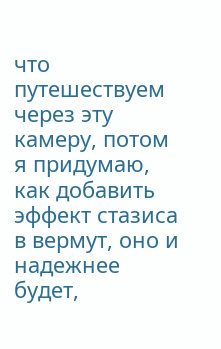что путешествуем через эту камеру, потом я придумаю, как добавить эффект стазиса в вермут, оно и надежнее будет,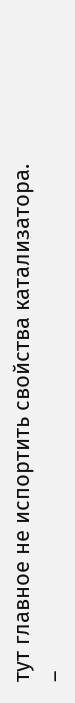тут главное не испортить свойства катализатора.
–